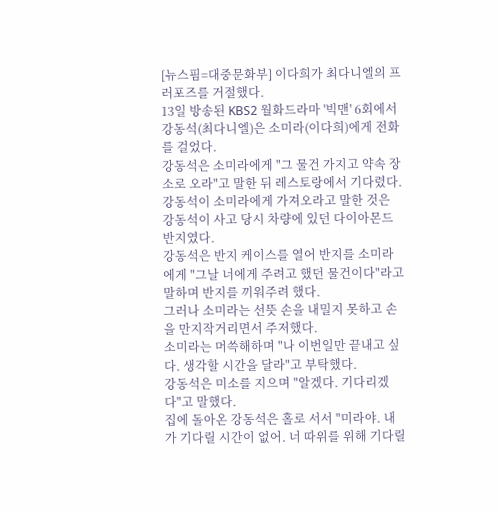[뉴스핌=대중문화부] 이다희가 최다니엘의 프러포즈를 거절했다.
13일 방송된 KBS2 월화드라마 '빅맨' 6회에서 강동석(최다니엘)은 소미라(이다희)에게 전화를 걸었다.
강동석은 소미라에게 "그 물건 가지고 약속 장소로 오라"고 말한 뒤 레스토랑에서 기다렸다. 강동석이 소미라에게 가져오라고 말한 것은 강동석이 사고 당시 차량에 있던 다이아몬드 반지였다.
강동석은 반지 케이스를 열어 반지를 소미라에게 "그날 너에게 주려고 했던 물건이다"라고 말하며 반지를 끼워주려 했다.
그러나 소미라는 선뜻 손을 내밀지 못하고 손을 만지작거리면서 주저했다.
소미라는 머쓱해하며 "나 이번일만 끝내고 싶다. 생각할 시간을 달라"고 부탁했다.
강동석은 미소를 지으며 "알겠다. 기다리겠다"고 말했다.
집에 돌아온 강동석은 홀로 서서 "미라야. 내가 기다릴 시간이 없어. 너 따위를 위해 기다릴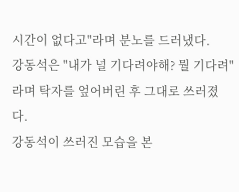시간이 없다고"라며 분노를 드러냈다.
강동석은 "내가 널 기다려야해? 뭘 기다려"라며 탁자를 엎어버린 후 그대로 쓰러졌다.
강동석이 쓰러진 모습을 본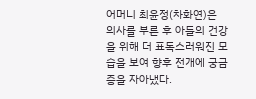어머니 최윤정(차화연)은 의사를 부른 후 아들의 건강을 위해 더 표독스러워진 모습을 보여 향후 전개에 궁금증을 자아냈다.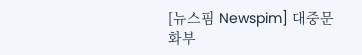[뉴스핌 Newspim] 대중문화부